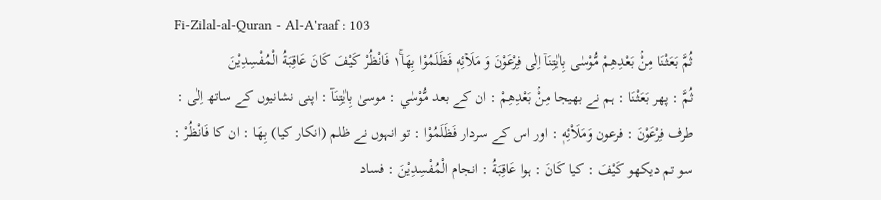Fi-Zilal-al-Quran - Al-A'raaf : 103
ثُمَّ بَعَثْنَا مِنْۢ بَعْدِهِمْ مُّوْسٰى بِاٰیٰتِنَاۤ اِلٰى فِرْعَوْنَ وَ مَلَاۡئِهٖ فَظَلَمُوْا بِهَا١ۚ فَانْظُرْ كَیْفَ كَانَ عَاقِبَةُ الْمُفْسِدِیْنَ
ثُمَّ : پھر بَعَثْنَا : ہم نے بھیجا مِنْۢ بَعْدِهِمْ : ان کے بعد مُّوْسٰي : موسیٰ بِاٰيٰتِنَآ : اپنی نشانیوں کے ساتھ اِلٰى : طرف فِرْعَوْنَ : فرعون وَمَلَا۟ئِهٖ : اور اس کے سردار فَظَلَمُوْا : تو انہوں نے ظلم (انکار کیا) بِهَا : ان کا فَانْظُرْ : سو تم دیکھو كَيْفَ : کیا كَانَ : ہوا عَاقِبَةُ : انجام الْمُفْسِدِيْنَ : فساد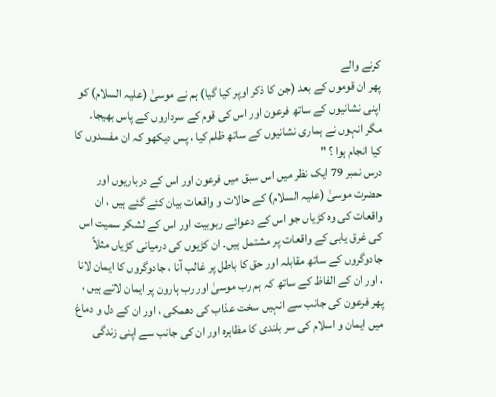کرنے والے
پھر ان قوموں کے بعد (جن کا ذکر اوپر کیا گیا) ہم نے موسیٰ (علیہ السلام) کو اپنی نشانیوں کے ساتھ فرعون اور اس کی قوم کے سرداروں کے پاس بھیجا۔ مگر انہوں نے ہماری نشانیوں کے ساتھ ظلم کیا ، پس دیکھو کہ ان مفسدوں کا کیا انجام ہوا ؟ "
درس نمبر 79 ایک نظر میں اس سبق میں فرعون اور اس کے درباریوں اور حضرت موسیٰ (علیہ السلام) کے حالات و واقعات بیان کئے گئے ہیں ، ان واقعات کی وہ کڑیاں جو اس کے دعوائے ربوبیت اور اس کے لشکر سمیت اس کی غرق یابی کے واقعات پر مشتمل ہیں۔ ان کڑیوں کی درمیانی کڑیاں مثلاً جادوگروں کے ساتھ مقابلہ اور حق کا باطل پر غالب آنا ، جادوگروں کا ایمان لانا ، اور ان کے الفاظ کے ساتھ کہ ہم رب موسیٰ اور رب ہارون پر ایمان لاتے ہیں ، پھر فرعون کی جانب سے انہیں سخت عذاب کی دھمکی ، اور ان کے دل و دماغ میں ایمان و اسلام کی سر بلندی کا مظاہرہ اور ان کی جانب سے اپنی زندگی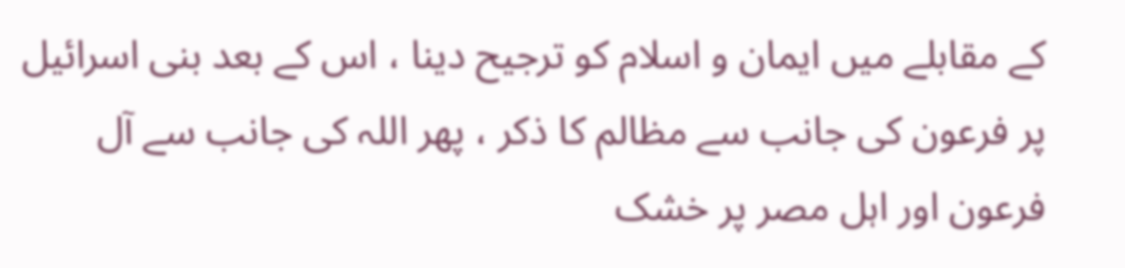کے مقابلے میں ایمان و اسلام کو ترجیح دینا ، اس کے بعد بنی اسرائیل پر فرعون کی جانب سے مظالم کا ذکر ، پھر اللہ کی جانب سے آل فرعون اور اہل مصر پر خشک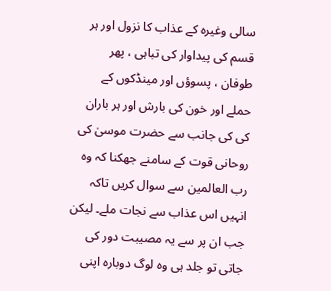سالی وغیرہ کے عذاب کا نزول اور ہر قسم کی پیداوار کی تباہی ، پھر طوفان ، پسوؤں اور مینڈکوں کے حملے اور خون کی بارش اور ہر باران کی کی جانب سے حضرت موسیٰ کی روحانی قوت کے سامنے جھکنا کہ وہ رب العالمین سے سوال کریں تاکہ انہیں اس عذاب سے نجات ملے۔ لیکن جب ان پر سے یہ مصیبت دور کی جاتی تو جلد ہی وہ لوگ دوبارہ اپنی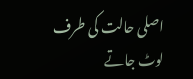اصلی حالت کی طرف لوٹ جاتے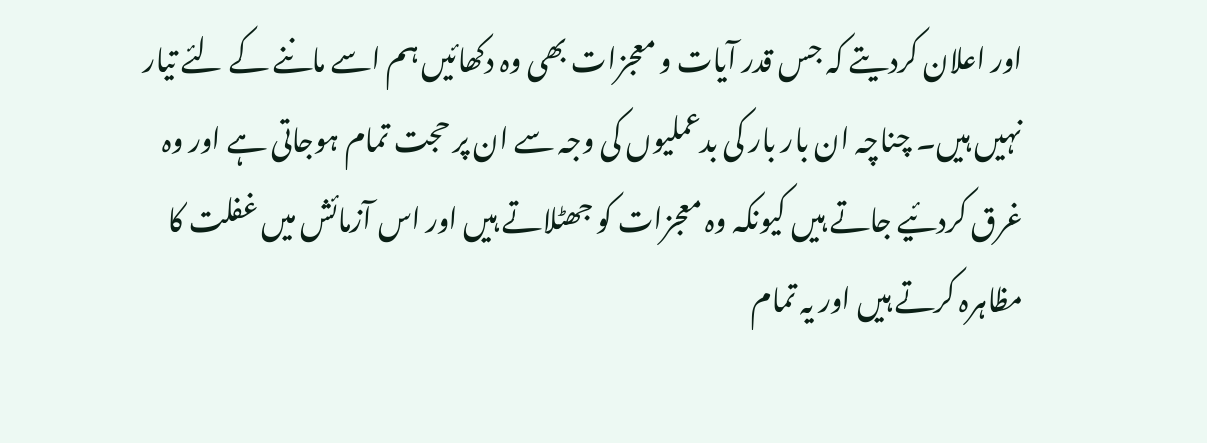اور اعلان کردیتے کہ جس قدر آیات و معجزات بھی وہ دکھائیں ہم اسے ماننے کے لئے تیار نہیں ہیں۔ چناچہ ان بار بار کی بدعملیوں کی وجہ سے ان پر حجت تمام ہوجاتی ہے اور وہ غرق کردئیے جاتے ہیں کیونکہ وہ معجزات کو جھٹلاتے ہیں اور اس آزمائش میں غفلت کا مظاہرہ کرتے ہیں اور یہ تمام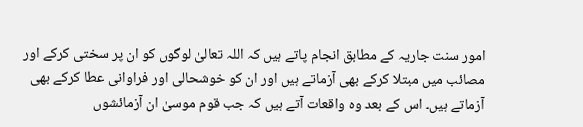امور سنت جاریہ کے مطابق انجام پاتے ہیں کہ اللہ تعالیٰ لوگوں کو ان پر سختی کرکے اور مصائب میں مبتلا کرکے بھی آزماتے ہیں اور ان کو خوشحالی اور فراوانی عطا کرکے بھی آزماتے ہیں۔ اس کے بعد وہ واقعات آتے ہیں کہ جب قوم موسیٰ ان آزمائشوں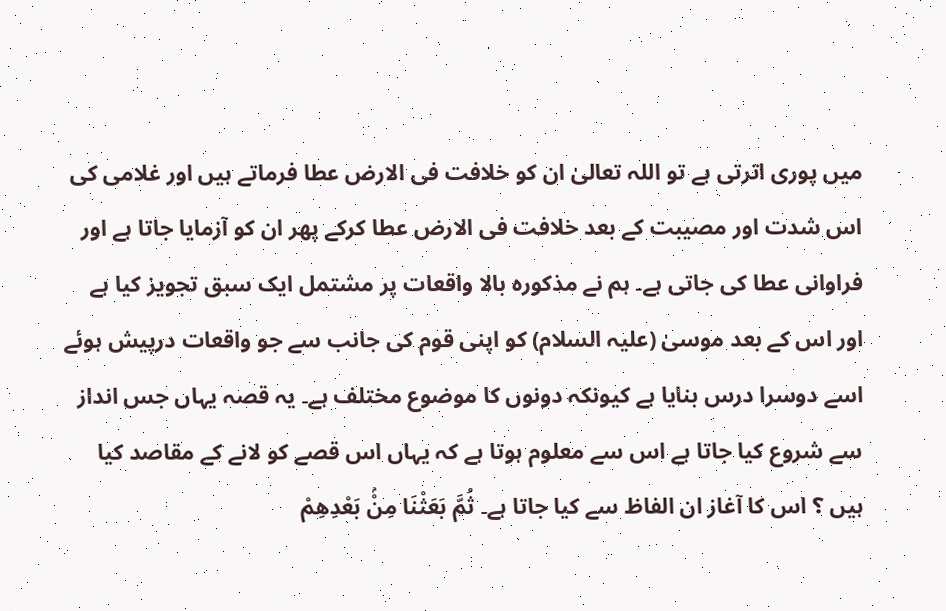میں پوری اترتی ہے تو اللہ تعالیٰ ان کو خلافت فی الارض عطا فرماتے ہیں اور غلامی کی اس شدت اور مصیبت کے بعد خلافت فی الارض عطا کرکے پھر ان کو آزمایا جاتا ہے اور فراوانی عطا کی جاتی ہے۔ ہم نے مذکورہ بالا واقعات پر مشتمل ایک سبق تجویز کیا ہے اور اس کے بعد موسیٰ (علیہ السلام) کو اپنی قوم کی جانب سے جو واقعات درپیش ہوئے اسے دوسرا درس بنایا ہے کیونکہ دونوں کا موضوع مختلف ہے۔ یہ قصہ یہاں جس انداز سے شروع کیا جاتا ہے اس سے معلوم ہوتا ہے کہ یہاں اس قصے کو لانے کے مقاصد کیا ہیں ؟ اس کا آغاز ان الفاظ سے کیا جاتا ہے۔ ثُمَّ بَعَثْنَا مِنْۢ بَعْدِهِمْ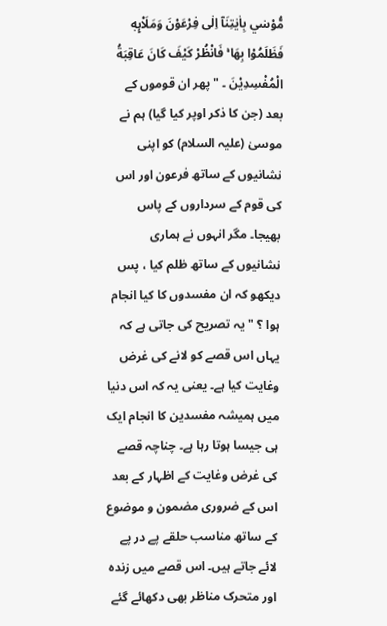مُّوْسٰي بِاٰيٰتِنَآ اِلٰى فِرْعَوْنَ وَمَلَا۟ىِٕهٖ فَظَلَمُوْا بِهَا ۚ فَانْظُرْ كَيْفَ كَانَ عَاقِبَةُ الْمُفْسِدِيْنَ ۔ " پھر ان قوموں کے بعد (جن کا ذکر اوپر کیا گیا) ہم نے موسیٰ (علیہ السلام) کو اپنی نشانیوں کے ساتھ فرعون اور اس کی قوم کے سرداروں کے پاس بھیجا۔ مگر انہوں نے ہماری نشانیوں کے ساتھ ظلم کیا ، پس دیکھو کہ ان مفسدوں کا کیا انجام ہوا ؟ " یہ تصریح کی جاتی ہے کہ یہاں اس قصے کو لانے کی غرض وغایت کیا ہے۔ یعنی یہ کہ اس دنیا میں ہمیشہ مفسدین کا انجام ایک ہی جیسا ہوتا رہا ہے۔ چناچہ قصے کی غرض وغایت کے اظہار کے بعد اس کے ضروری مضمون و موضوع کے ساتھ مناسب حلقے پے در پے لائے جاتے ہیں۔ اس قصے میں زندہ اور متحرک مناظر بھی دکھائے گئے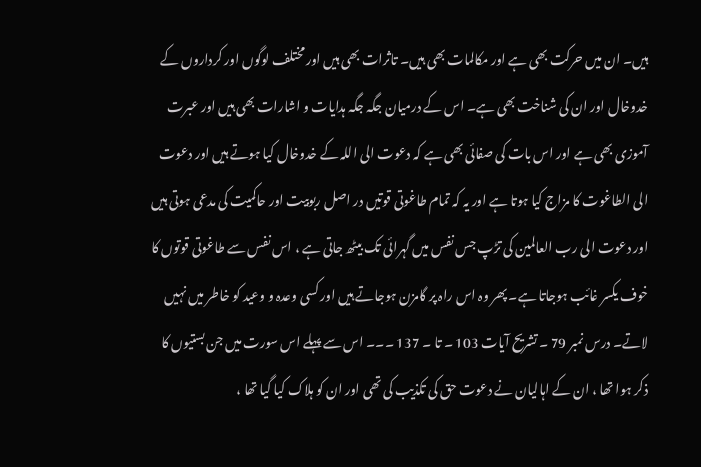ہیں۔ ان میں حرکت بھی ہے اور مکالمات بھی ہیں۔ تاثرات بھی ہیں اور مختلف لوگوں اور کرداروں کے خدوخال اور ان کی شناخت بھی ہے۔ اس کے درمیان جگہ جگہ ہدایات و اشارات بھی ہیں اور عبرت آموزی بھی ہے اور اس بات کی صفائی بھی ہے کہ دعوت الی اللہ کے خدوخال کیا ہوتے ہیں اور دعوت الی الطاغوت کا مزاج کیا ہوتا ہے اور یہ کہ تمام طاغوتی قوتیں در اصل ربوبیت اور حاکمیت کی مدعی ہوتی ہیں اور دعوت الی رب العالمین کی تڑپ جس نفس میں گہرائی تک بیٹھ جاتی ہے ، اس نفس سے طاغوتی قوتوں کا خوف یکسر غائب ہوجاتا ہے۔ پھر وہ اس راہ پر گامزن ہوجاتے ہیں اور کسی وعدہ و وعید کو خاطر میں نہیں لاتے۔ درس نمبر 79 ۔ تشریح آیات 103 ۔ تا ۔ 137 ۔۔۔ اس سے پہلے اس سورت میں جن بستیوں کا ذکر ہوا تھا ، ان کے اہالیان نے دعوت حق کی تکذیب کی تھی اور ان کو ہلاک کیا گیا تھا ،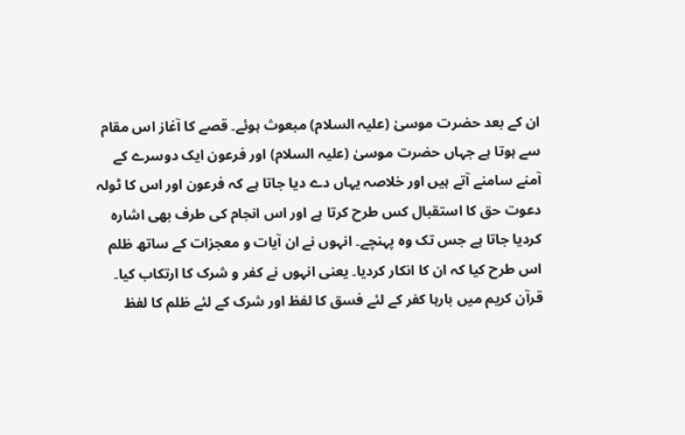ان کے بعد حضرت موسیٰ (علیہ السلام) مبعوث ہوئے۔ قصے کا آغاز اس مقام سے ہوتا ہے جہاں حضرت موسیٰ (علیہ السلام) اور فرعون ایک دوسرے کے آمنے سامنے آتے ہیں اور خلاصہ یہاں دے دیا جاتا ہے کہ فرعون اور اس کا ٹولہ دعوت حق کا استقبال کس طرح کرتا ہے اور اس انجام کی طرف بھی اشارہ کردیا جاتا ہے جس تک وہ پہنچے۔ انہوں نے ان آیات و معجزات کے ساتھ ظلم اس طرح کیا کہ ان کا انکار کردیا۔ یعنی انہوں نے کفر و شرک کا ارتکاب کیا۔ قرآن کریم میں بارہا کفر کے لئے فسق کا لفظ اور شرک کے لئے ظلم کا لفظ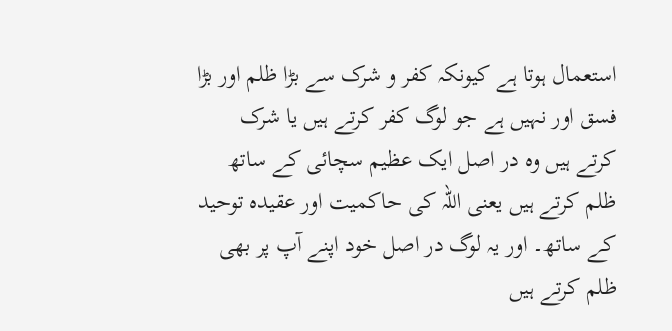استعمال ہوتا ہے کیونکہ کفر و شرک سے بڑا ظلم اور بڑا فسق اور نہیں ہے جو لوگ کفر کرتے ہیں یا شرک کرتے ہیں وہ در اصل ایک عظیم سچائی کے ساتھ ظلم کرتے ہیں یعنی اللہ کی حاکمیت اور عقیدہ توحید کے ساتھ۔ اور یہ لوگ در اصل خود اپنے آپ پر بھی ظلم کرتے ہیں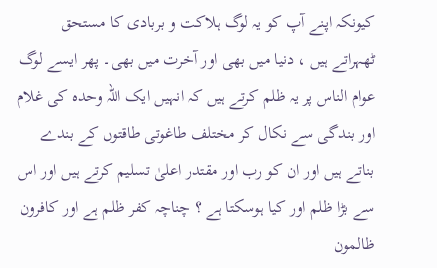کیونکہ اپنے آپ کو یہ لوگ ہلاکت و بربادی کا مستحق ٹھہراتے ہیں ، دنیا میں بھی اور آخرت میں بھی۔ پھر ایسے لوگ عوام الناس پر یہ ظلم کرتے ہیں کہ انہیں ایک اللہ وحدہ کی غلام اور بندگی سے نکال کر مختلف طاغوتی طاقتوں کے بندے بناتے ہیں اور ان کو رب اور مقتدر اعلیٰ تسلیم کرتے ہیں اور اس سے بڑا ظلم اور کیا ہوسکتا ہے ؟ چناچہ کفر ظلم ہے اور کافرون ظالمون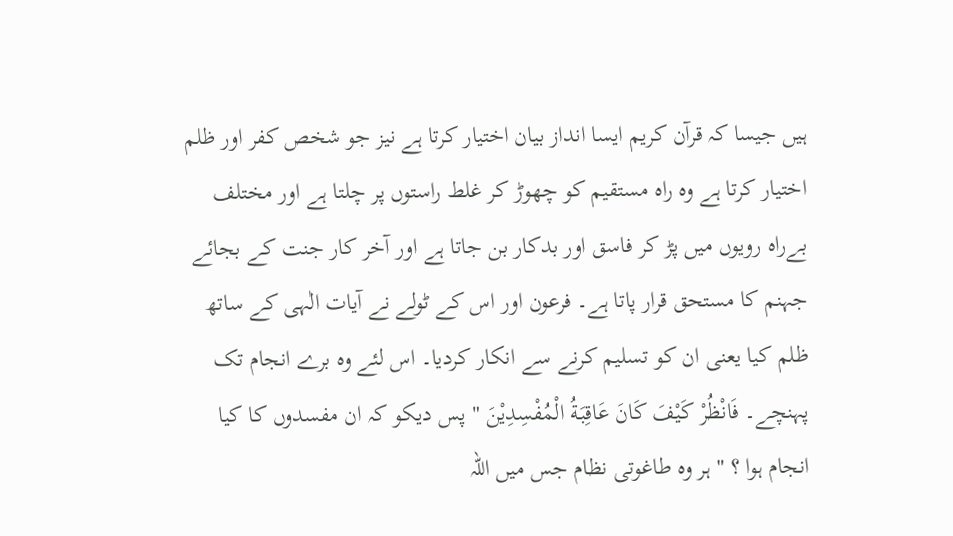ہیں جیسا کہ قرآن کریم ایسا انداز بیان اختیار کرتا ہے نیز جو شخص کفر اور ظلم اختیار کرتا ہے وہ راہ مستقیم کو چھوڑ کر غلط راستوں پر چلتا ہے اور مختلف بےراہ رویوں میں پڑ کر فاسق اور بدکار بن جاتا ہے اور آخر کار جنت کے بجائے جہنم کا مستحق قرار پاتا ہے۔ فرعون اور اس کے ٹولے نے آیات الٰہی کے ساتھ ظلم کیا یعنی ان کو تسلیم کرنے سے انکار کردیا۔ اس لئے وہ برے انجام تک پہنچے۔ فَانْظُرْ كَيْفَ كَانَ عَاقِبَةُ الْمُفْسِدِيْنَ " پس دیکو کہ ان مفسدوں کا کیا انجام ہوا ؟ " ہر وہ طاغوتی نظام جس میں اللہ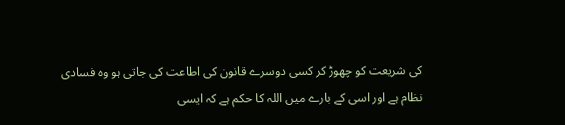کی شریعت کو چھوڑ کر کسی دوسرے قانون کی اطاعت کی جاتی ہو وہ فسادی نظام ہے اور اسی کے بارے میں اللہ کا حکم ہے کہ ایسی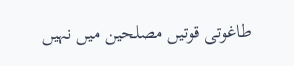طاغوتی قوتیں مصلحین میں نہیں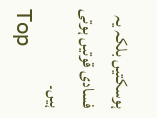ہوسکتیں بلکہ یہ فسادی قوتیں ہوتی ہیں۔
Top